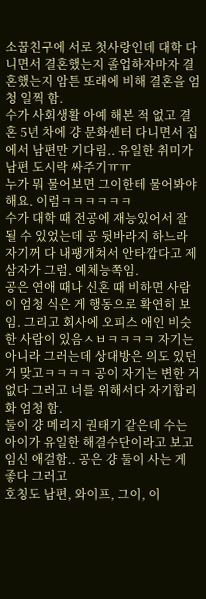소꿉친구에 서로 첫사랑인데 대학 다니면서 결혼했는지 졸업하자마자 결혼했는지 암튼 또래에 비해 결혼을 엄청 일찍 함.
수가 사회생활 아예 해본 적 없고 결혼 5년 차에 걍 문화센터 다니면서 집에서 남편만 기다림.. 유일한 취미가 남편 도시락 싸주기ㅠㅠ
누가 뭐 물어보면 그이한테 물어봐야 해요. 이럼ㅋㅋㅋㅋㅋㅋ
수가 대학 때 전공에 재능있어서 잘 될 수 있었는데 공 뒷바라지 하느라 자기꺼 다 내팽개쳐서 안타깝다고 제삼자가 그럼. 예체능쪽임.
공은 연애 때나 신혼 때 비하면 사람이 엄청 식은 게 행동으로 확연히 보임. 그리고 회사에 오피스 애인 비슷한 사람이 있음ㅅㅂㅋㅋㅋㅋ 자기는 아니라 그러는데 상대방은 의도 있던 거 맞고ㅋㅋㅋㅋ 공이 자기는 변한 거 없다 그러고 너를 위해서다 자기합리화 엄청 함.
둘이 걍 메리지 권태기 같은데 수는 아이가 유일한 해결수단이라고 보고 임신 애걸함.. 공은 걍 둘이 사는 게 좋다 그러고
호칭도 남편, 와이프, 그이, 이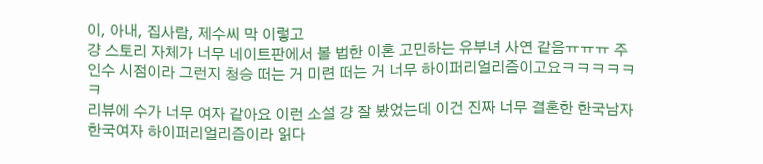이, 아내, 집사람, 제수씨 막 이렇고
걍 스토리 자체가 너무 네이트판에서 볼 법한 이혼 고민하는 유부녀 사연 같음ㅠㅠㅠ 주인수 시점이라 그런지 청승 떠는 거 미련 떠는 거 너무 하이퍼리얼리즘이고요ㅋㅋㅋㅋㅋㅋ
리뷰에 수가 너무 여자 같아요 이런 소설 걍 잘 봤었는데 이건 진짜 너무 결혼한 한국남자 한국여자 하이퍼리얼리즘이라 읽다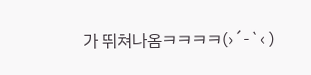가 뛰쳐나옴ㅋㅋㅋㅋ(›´-`‹ )